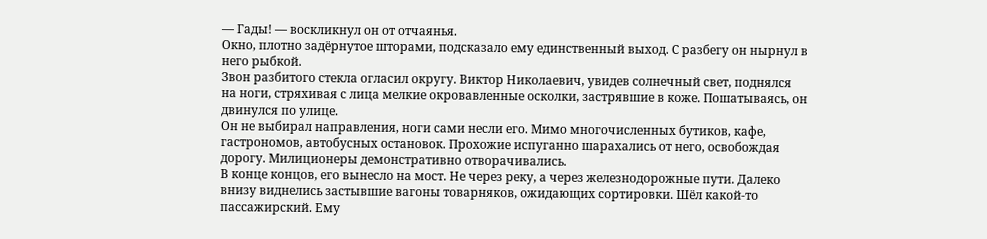— Гады! — воскликнул он от отчаянья.
Окно, плотно задёрнутое шторами, подсказало ему единственный выход. С разбегу он нырнул в него рыбкой.
Звон разбитого стекла огласил округу. Виктор Николаевич, увидев солнечный свет, поднялся на ноги, стряхивая с лица мелкие окровавленные осколки, застрявшие в коже. Пошатываясь, он двинулся по улице.
Он не выбирал направления, ноги сами несли его. Мимо многочисленных бутиков, кафе, гастрономов, автобусных остановок. Прохожие испуганно шарахались от него, освобождая дорогу. Милиционеры демонстративно отворачивались.
В конце концов, его вынесло на мост. Не через реку, а через железнодорожные пути. Далеко внизу виднелись застывшие вагоны товарняков, ожидающих сортировки. Шёл какой-то пассажирский. Ему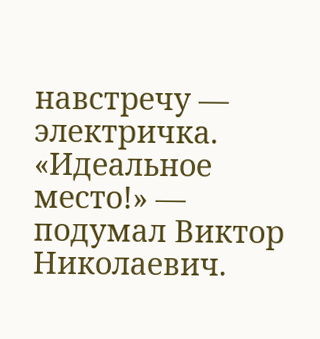навстречу — электричка.
«Идеальное место!» — подумал Виктор Николаевич.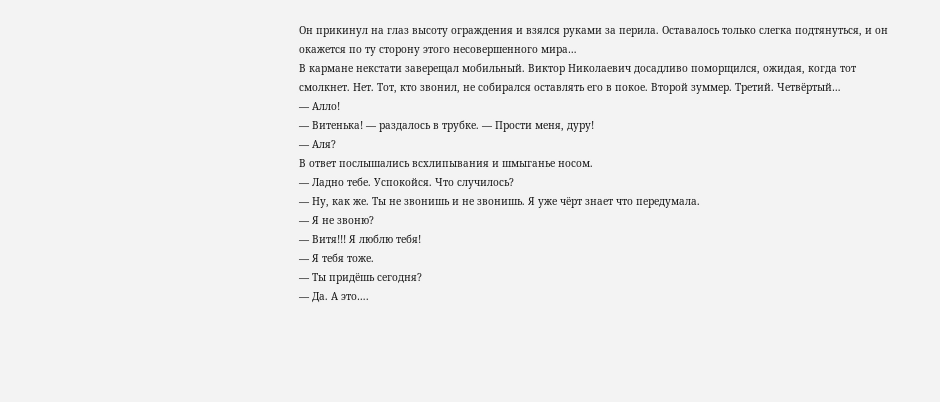Он прикинул на глаз высоту ограждения и взялся руками за перила. Оставалось только слегка подтянуться, и он окажется по ту сторону этого несовершенного мира…
В кармане некстати заверещал мобильный. Виктор Николаевич досадливо поморщился, ожидая, когда тот смолкнет. Нет. Тот, кто звонил, не собирался оставлять его в покое. Второй зуммер. Третий. Четвёртый…
— Алло!
— Витенька! — раздалось в трубке. — Прости меня, дуру!
— Аля?
В ответ послышались всхлипывания и шмыганье носом.
— Ладно тебе. Успокойся. Что случилось?
— Ну, как же. Ты не звонишь и не звонишь. Я уже чёрт знает что передумала.
— Я не звоню?
— Витя!!! Я люблю тебя!
— Я тебя тоже.
— Ты придёшь сегодня?
— Да. А это….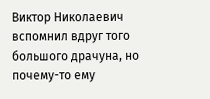Виктор Николаевич вспомнил вдруг того большого драчуна, но почему-то ему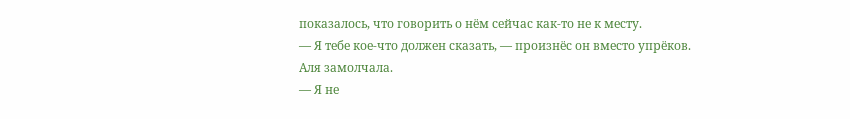показалось, что говорить о нём сейчас как-то не к месту.
— Я тебе кое-что должен сказать, — произнёс он вместо упрёков.
Аля замолчала.
— Я не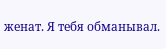женат. Я тебя обманывал.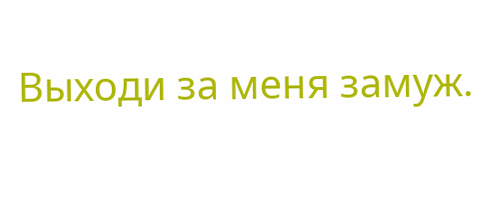Выходи за меня замуж.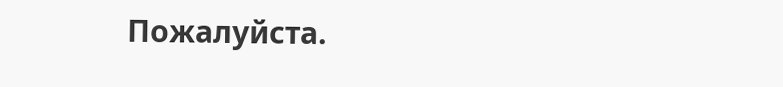Пожалуйста.